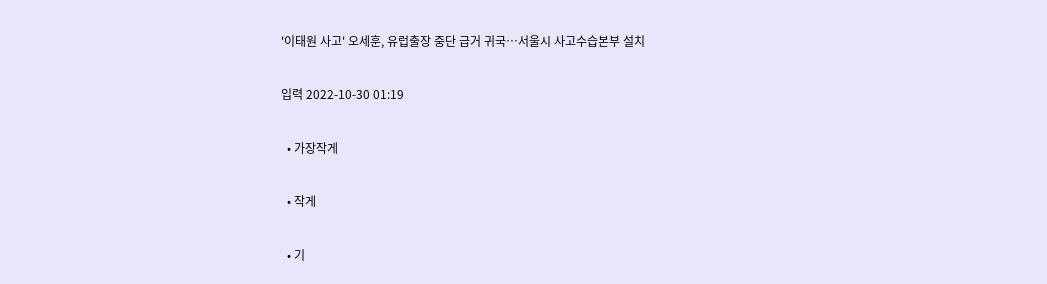'이태원 사고' 오세훈, 유럽출장 중단 급거 귀국…서울시 사고수습본부 설치

입력 2022-10-30 01:19

  • 가장작게

  • 작게

  • 기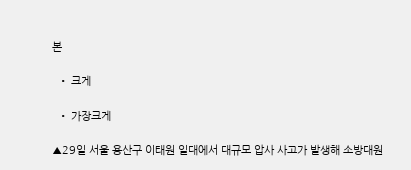본

  • 크게

  • 가장크게

▲29일 서울 용산구 이태원 일대에서 대규모 압사 사고가 발생해 소방대원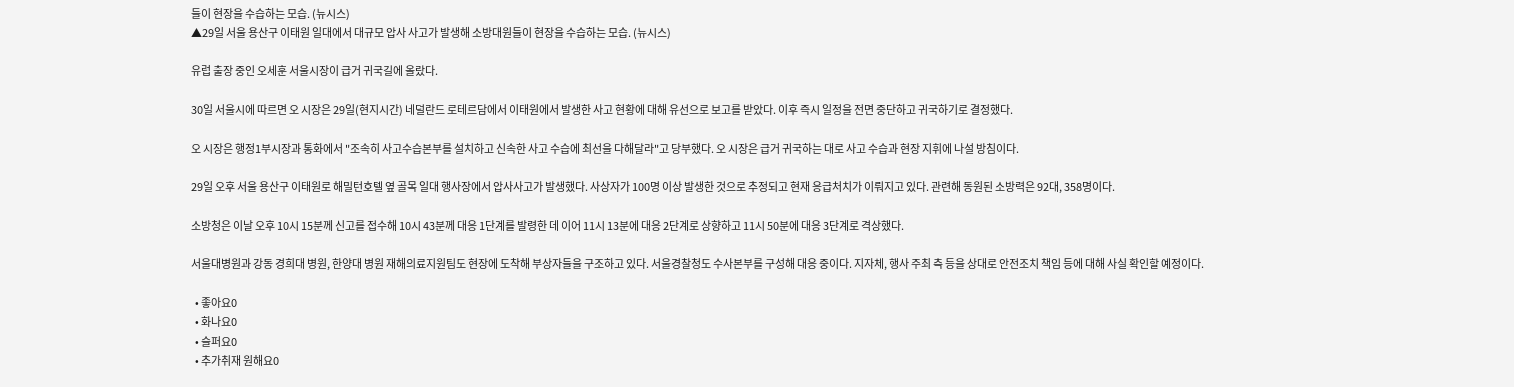들이 현장을 수습하는 모습. (뉴시스)
▲29일 서울 용산구 이태원 일대에서 대규모 압사 사고가 발생해 소방대원들이 현장을 수습하는 모습. (뉴시스)

유럽 출장 중인 오세훈 서울시장이 급거 귀국길에 올랐다.

30일 서울시에 따르면 오 시장은 29일(현지시간) 네덜란드 로테르담에서 이태원에서 발생한 사고 현황에 대해 유선으로 보고를 받았다. 이후 즉시 일정을 전면 중단하고 귀국하기로 결정했다.

오 시장은 행정1부시장과 통화에서 "조속히 사고수습본부를 설치하고 신속한 사고 수습에 최선을 다해달라"고 당부했다. 오 시장은 급거 귀국하는 대로 사고 수습과 현장 지휘에 나설 방침이다.

29일 오후 서울 용산구 이태원로 해밀턴호텔 옆 골목 일대 행사장에서 압사사고가 발생했다. 사상자가 100명 이상 발생한 것으로 추정되고 현재 응급처치가 이뤄지고 있다. 관련해 동원된 소방력은 92대, 358명이다.

소방청은 이날 오후 10시 15분께 신고를 접수해 10시 43분께 대응 1단계를 발령한 데 이어 11시 13분에 대응 2단계로 상향하고 11시 50분에 대응 3단계로 격상했다.

서울대병원과 강동 경희대 병원, 한양대 병원 재해의료지원팀도 현장에 도착해 부상자들을 구조하고 있다. 서울경찰청도 수사본부를 구성해 대응 중이다. 지자체, 행사 주최 측 등을 상대로 안전조치 책임 등에 대해 사실 확인할 예정이다.

  • 좋아요0
  • 화나요0
  • 슬퍼요0
  • 추가취재 원해요0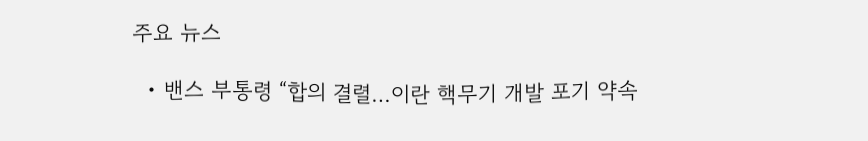주요 뉴스

  • 밴스 부통령 “합의 결렬…이란 핵무기 개발 포기 약속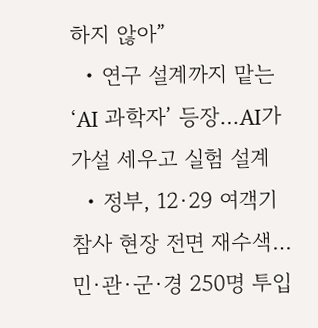하지 않아”
  • 연구 설계까지 맡는 ‘AI 과학자’ 등장…AI가 가설 세우고 실험 설계
  • 정부, 12·29 여객기 참사 현장 전면 재수색…민·관·군·경 250명 투입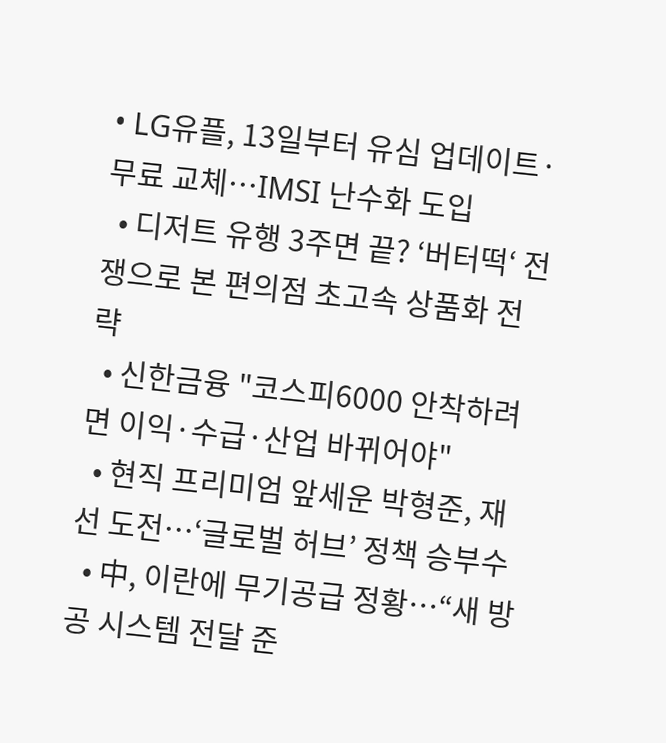• LG유플, 13일부터 유심 업데이트·무료 교체…IMSI 난수화 도입
  • 디저트 유행 3주면 끝? ‘버터떡‘ 전쟁으로 본 편의점 초고속 상품화 전략
  • 신한금융 "코스피6000 안착하려면 이익·수급·산업 바뀌어야"
  • 현직 프리미엄 앞세운 박형준, 재선 도전…‘글로벌 허브’ 정책 승부수
  • 中, 이란에 무기공급 정황…“새 방공 시스템 전달 준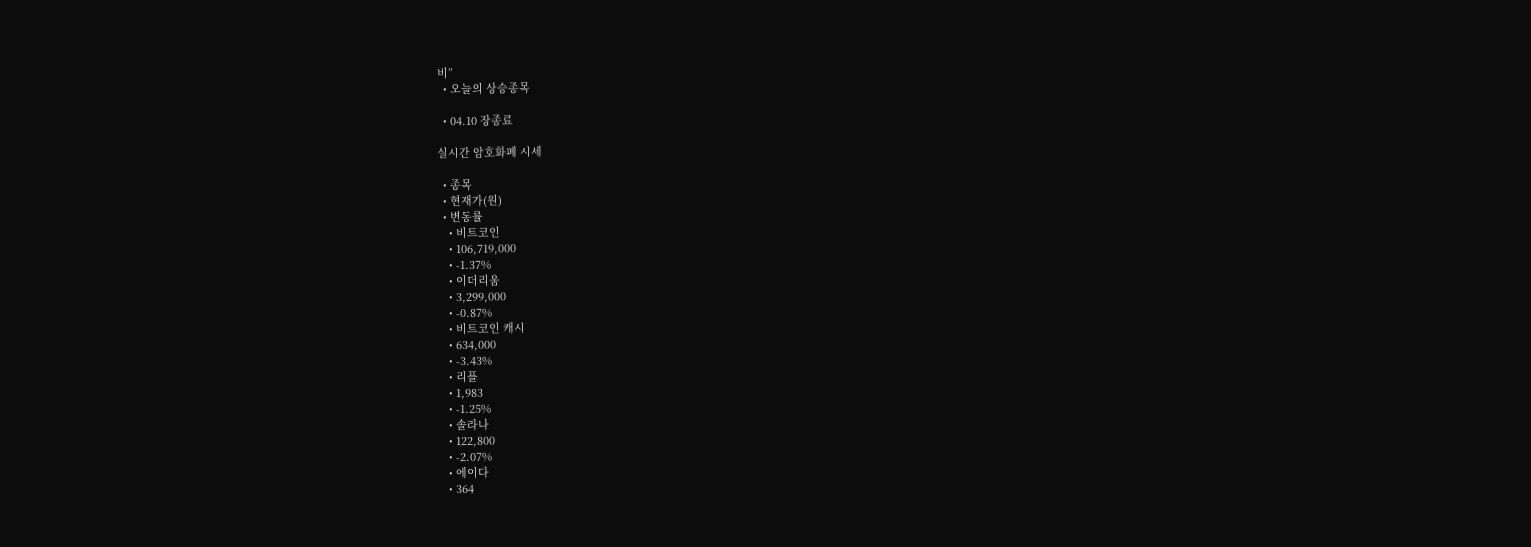비”
  • 오늘의 상승종목

  • 04.10 장종료

실시간 암호화폐 시세

  • 종목
  • 현재가(원)
  • 변동률
    • 비트코인
    • 106,719,000
    • -1.37%
    • 이더리움
    • 3,299,000
    • -0.87%
    • 비트코인 캐시
    • 634,000
    • -3.43%
    • 리플
    • 1,983
    • -1.25%
    • 솔라나
    • 122,800
    • -2.07%
    • 에이다
    • 364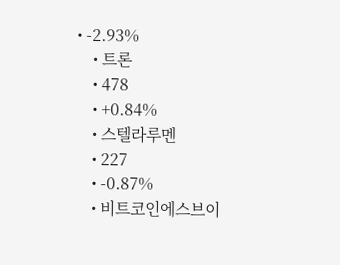• -2.93%
    • 트론
    • 478
    • +0.84%
    • 스텔라루멘
    • 227
    • -0.87%
    • 비트코인에스브이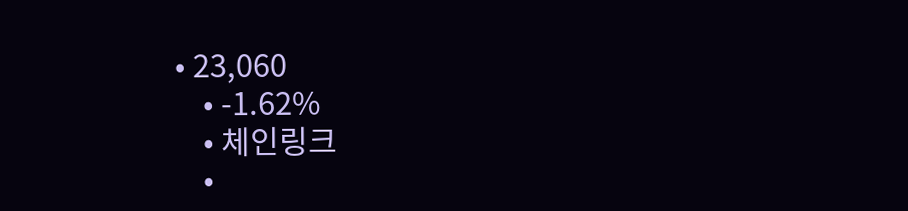• 23,060
    • -1.62%
    • 체인링크
    •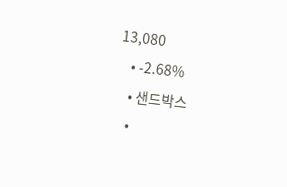13,080
    • -2.68%
    • 샌드박스
    •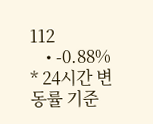112
    • -0.88%
* 24시간 변동률 기준